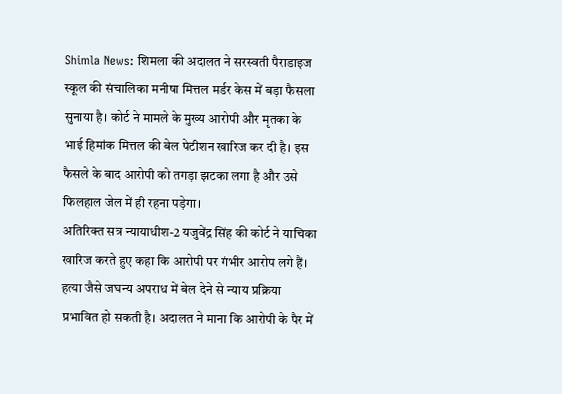Shimla News: शिमला की अदालत ने सरस्वती पैराडाइज स्कूल की संचालिका मनीषा मित्तल मर्डर केस में बड़ा फैसला सुनाया है। कोर्ट ने मामले के मुख्य आरोपी और मृतका के भाई हिमांक मित्तल की बेल पेटीशन खारिज कर दी है। इस फैसले के बाद आरोपी को तगड़ा झटका लगा है और उसे फिलहाल जेल में ही रहना पड़ेगा।
अतिरिक्त सत्र न्यायाधीश-2 यजुवेंद्र सिंह की कोर्ट ने याचिका खारिज करते हुए कहा कि आरोपी पर गंभीर आरोप लगे हैं। हत्या जैसे जघन्य अपराध में बेल देने से न्याय प्रक्रिया प्रभावित हो सकती है। अदालत ने माना कि आरोपी के पैर में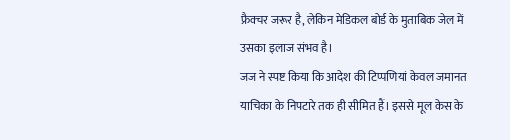फ्रैक्चर जरूर है, लेकिन मेडिकल बोर्ड के मुताबिक जेल में उसका इलाज संभव है।
जज ने स्पष्ट किया कि आदेश की टिप्पणियां केवल जमानत याचिका के निपटारे तक ही सीमित हैं। इससे मूल केस के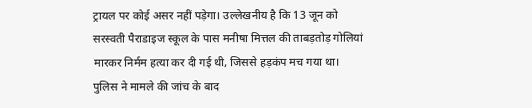ट्रायल पर कोई असर नहीं पड़ेगा। उल्लेखनीय है कि 13 जून को सरस्वती पैराडाइज स्कूल के पास मनीषा मित्तल की ताबड़तोड़ गोलियां मारकर निर्मम हत्या कर दी गई थी, जिससे हड़कंप मच गया था।
पुलिस ने मामले की जांच के बाद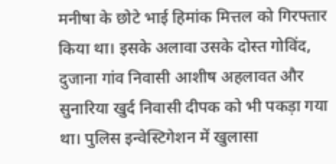मनीषा के छोटे भाई हिमांक मित्तल को गिरफ्तार किया था। इसके अलावा उसके दोस्त गोविंद, दुजाना गांव निवासी आशीष अहलावत और सुनारिया खुर्द निवासी दीपक को भी पकड़ा गया था। पुलिस इन्वेस्टिगेशन में खुलासा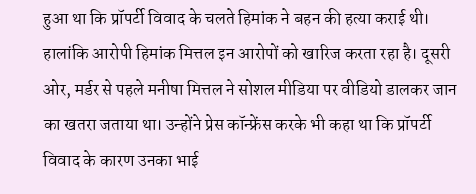हुआ था कि प्रॉपर्टी विवाद के चलते हिमांक ने बहन की हत्या कराई थी।
हालांकि आरोपी हिमांक मित्तल इन आरोपों को खारिज करता रहा है। दूसरी ओर, मर्डर से पहले मनीषा मित्तल ने सोशल मीडिया पर वीडियो डालकर जान का खतरा जताया था। उन्होंने प्रेस कॉन्फ्रेंस करके भी कहा था कि प्रॉपर्टी विवाद के कारण उनका भाई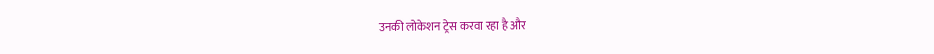उनकी लोकेशन ट्रेस करवा रहा है और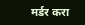मर्डर करा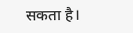सकता है।